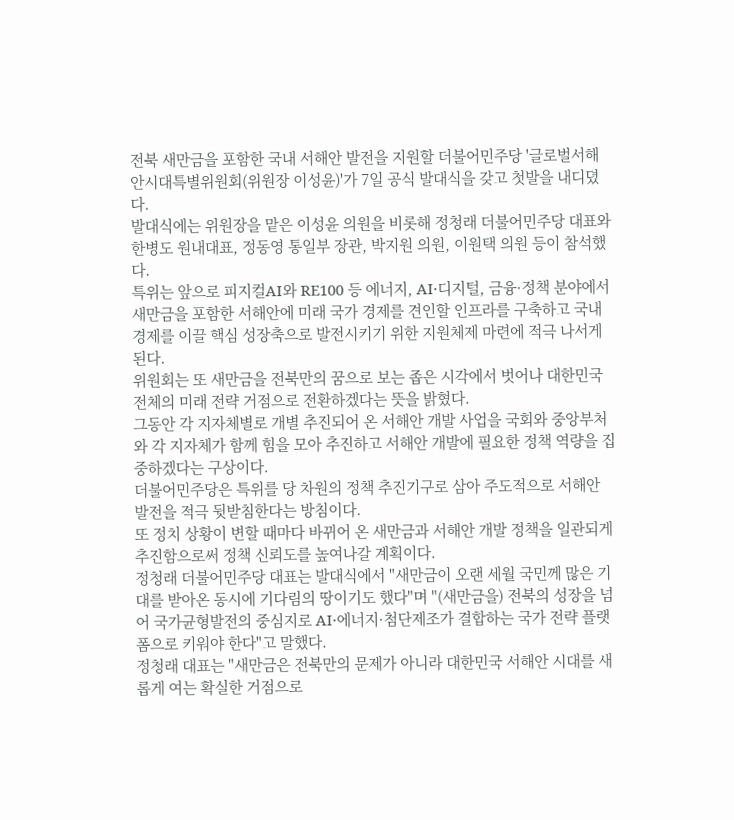전북 새만금을 포함한 국내 서해안 발전을 지원할 더불어민주당 '글로벌서해안시대특별위원회(위원장 이성윤)'가 7일 공식 발대식을 갖고 첫발을 내디뎠다.
발대식에는 위원장을 맡은 이성윤 의원을 비롯해 정청래 더불어민주당 대표와 한병도 원내대표, 정동영 통일부 장관, 박지원 의원, 이원택 의원 등이 참석했다.
특위는 앞으로 피지컬AI와 RE100 등 에너지, AI·디지털, 금융·정책 분야에서 새만금을 포함한 서해안에 미래 국가 경제를 견인할 인프라를 구축하고 국내 경제를 이끌 핵심 성장축으로 발전시키기 위한 지원체제 마련에 적극 나서게 된다.
위원회는 또 새만금을 전북만의 꿈으로 보는 좁은 시각에서 벗어나 대한민국 전체의 미래 전략 거점으로 전환하겠다는 뜻을 밝혔다.
그동안 각 지자체별로 개별 추진되어 온 서해안 개발 사업을 국회와 중앙부처와 각 지자체가 함께 힘을 모아 추진하고 서해안 개발에 필요한 정책 역량을 집중하겠다는 구상이다.
더불어민주당은 특위를 당 차원의 정책 추진기구로 삼아 주도적으로 서해안 발전을 적극 뒷받침한다는 방침이다.
또 정치 상황이 변할 때마다 바뀌어 온 새만금과 서해안 개발 정책을 일관되게 추진함으로써 정책 신뢰도를 높여나갈 계획이다.
정청래 더불어민주당 대표는 발대식에서 "새만금이 오랜 세월 국민께 많은 기대를 받아온 동시에 기다림의 땅이기도 했다"며 "(새만금을) 전북의 성장을 넘어 국가균형발전의 중심지로 AI·에너지·첨단제조가 결합하는 국가 전략 플랫폼으로 키워야 한다"고 말했다.
정청래 대표는 "새만금은 전북만의 문제가 아니라 대한민국 서해안 시대를 새롭게 여는 확실한 거점으로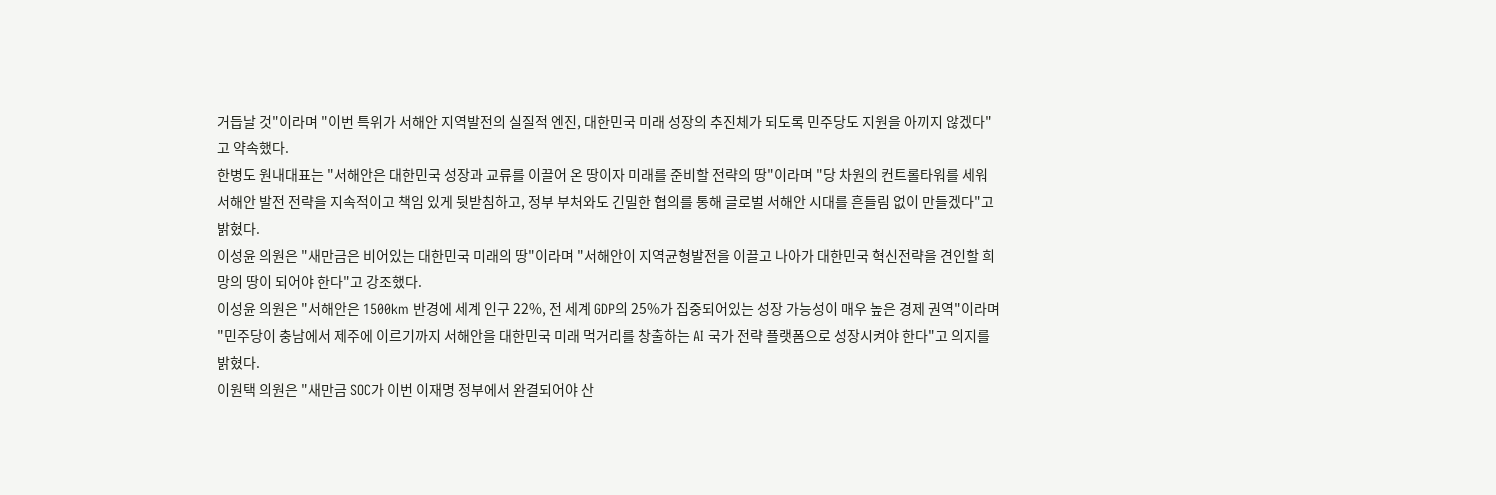거듭날 것"이라며 "이번 특위가 서해안 지역발전의 실질적 엔진, 대한민국 미래 성장의 추진체가 되도록 민주당도 지원을 아끼지 않겠다"고 약속했다.
한병도 원내대표는 "서해안은 대한민국 성장과 교류를 이끌어 온 땅이자 미래를 준비할 전략의 땅"이라며 "당 차원의 컨트롤타워를 세워 서해안 발전 전략을 지속적이고 책임 있게 뒷받침하고, 정부 부처와도 긴밀한 협의를 통해 글로벌 서해안 시대를 흔들림 없이 만들겠다"고 밝혔다.
이성윤 의원은 "새만금은 비어있는 대한민국 미래의 땅"이라며 "서해안이 지역균형발전을 이끌고 나아가 대한민국 혁신전략을 견인할 희망의 땅이 되어야 한다"고 강조했다.
이성윤 의원은 "서해안은 1500km 반경에 세계 인구 22%, 전 세계 GDP의 25%가 집중되어있는 성장 가능성이 매우 높은 경제 권역"이라며 "민주당이 충남에서 제주에 이르기까지 서해안을 대한민국 미래 먹거리를 창출하는 AI 국가 전략 플랫폼으로 성장시켜야 한다"고 의지를 밝혔다.
이원택 의원은 "새만금 SOC가 이번 이재명 정부에서 완결되어야 산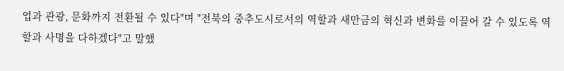업과 관광, 문화까지 전환될 수 있다"며 "전북의 중추도시로서의 역할과 새만금의 혁신과 변화를 이끌어 갈 수 있도록 역할과 사명을 다하겠다"고 말했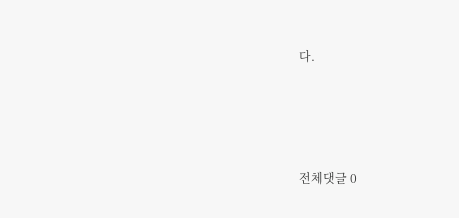다.




전체댓글 0